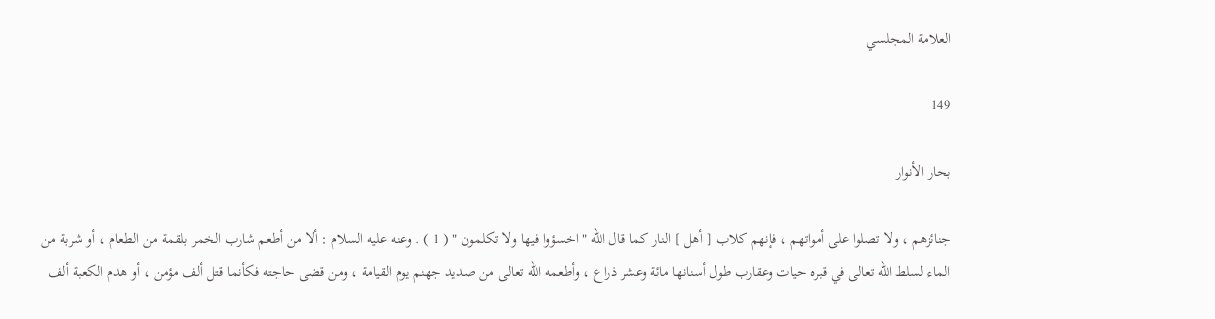العلامة المجلسي

149

بحار الأنوار

جنائزهم ، ولا تصلوا على أمواتهم ، فإنهم كلاب [ أهل ] النار كما قال الله " اخسؤوا فيها ولا تكلمون " ( 1 ) . وعنه عليه السلام : ألا من أطعم شارب الخمر بلقمة من الطعام ، أو شربة من الماء لسلط الله تعالى في قبره حيات وعقارب طول أسنانها مائة وعشر ذراع ، وأطعمه الله تعالى من صديد جهنم يوم القيامة ، ومن قضى حاجته فكأنما قتل ألف مؤمن ، أو هدم الكعبة ألف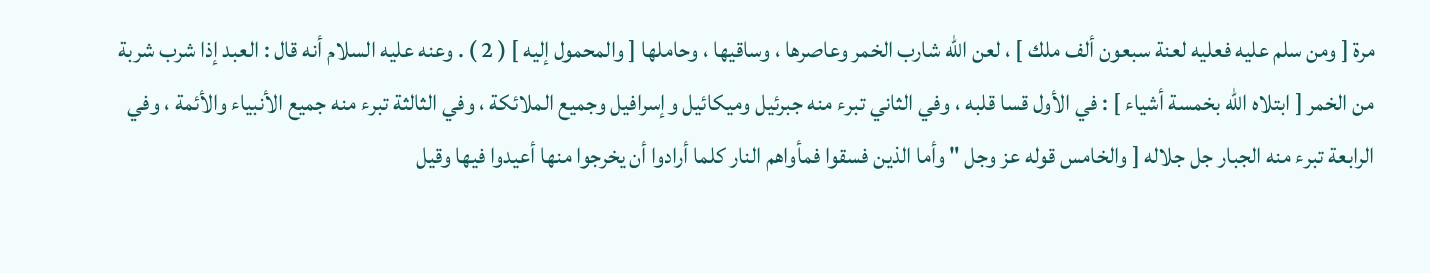مرة [ ومن سلم عليه فعليه لعنة سبعون ألف ملك ] ، لعن الله شارب الخمر وعاصرها ، وساقيها ، وحاملها [ والمحمول إليه ] ( 2 ) . وعنه عليه السلام أنه قال : العبد إذا شرب شربة من الخمر [ ابتلاه الله بخمسة أشياء ] : في الأول قسا قلبه ، وفي الثاني تبرء منه جبرئيل وميكائيل وإسرافيل وجميع الملائكة ، وفي الثالثة تبرء منه جميع الأنبياء والأئمة ، وفي الرابعة تبرء منه الجبار جل جلاله [ والخامس قوله عز وجل " وأما الذين فسقوا فمأواهم النار كلما أرادوا أن يخرجوا منها أعيدوا فيها وقيل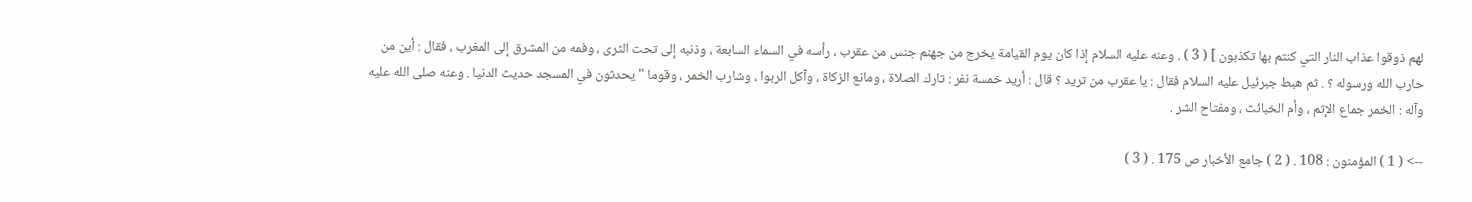لهم ذوقوا عذاب النار التي كنتم بها تكذبون ] ( 3 ) . وعنه عليه السلام إذا كان يوم القيامة يخرج من جهنم جنس من عقرب ، رأسه في السماء السابعة ، وذنبه إلى تحت الثرى ، وفمه من المشرق إلى المغرب ، فقال : أين من حارب الله ورسوله ؟ . ثم هبط جبرئيل عليه السلام فقال : يا عقرب من تريد ؟ قال : أريد خمسة نفر : تارك الصلاة ، ومانع الزكاة ، وآكل الربوا ، وشارب الخمر ، وقوما " يحدثون في المسجد حديث الدنيا . وعنه صلى الله عليه وآله : الخمر جماع الإثم ، وأم الخبائث ، ومفتاح الشر .

--> ( 1 ) المؤمنون : 108 . ( 2 ) جامع الأخبار ص 175 . ( 3 )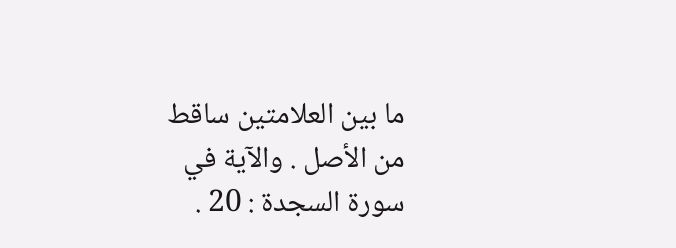ما بين العلامتين ساقط من الأصل . والآية في سورة السجدة : 20 .